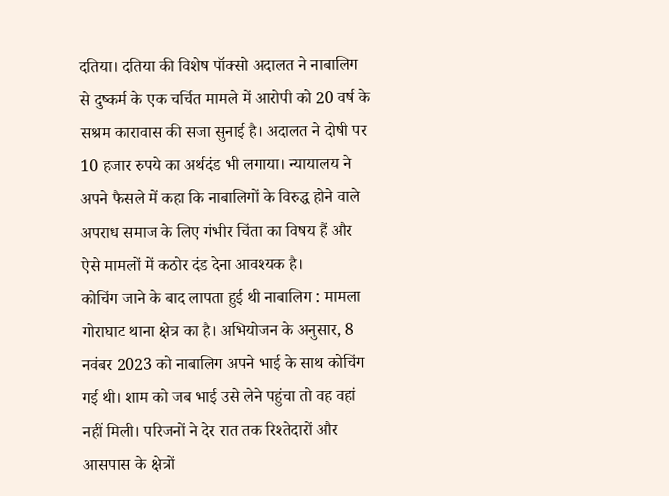दतिया। दतिया की विशेष पॉक्सो अदालत ने नाबालिग से दुष्कर्म के एक चर्चित मामले में आरोपी को 20 वर्ष के सश्रम कारावास की सजा सुनाई है। अदालत ने दोषी पर 10 हजार रुपये का अर्थदंड भी लगाया। न्यायालय ने अपने फैसले में कहा कि नाबालिगों के विरुद्ध होने वाले अपराध समाज के लिए गंभीर चिंता का विषय हैं और ऐसे मामलों में कठोर दंड देना आवश्यक है।
कोचिंग जाने के बाद लापता हुई थी नाबालिग : मामला गोराघाट थाना क्षेत्र का है। अभियोजन के अनुसार, 8 नवंबर 2023 को नाबालिग अपने भाई के साथ कोचिंग गई थी। शाम को जब भाई उसे लेने पहुंचा तो वह वहां नहीं मिली। परिजनों ने देर रात तक रिश्तेदारों और आसपास के क्षेत्रों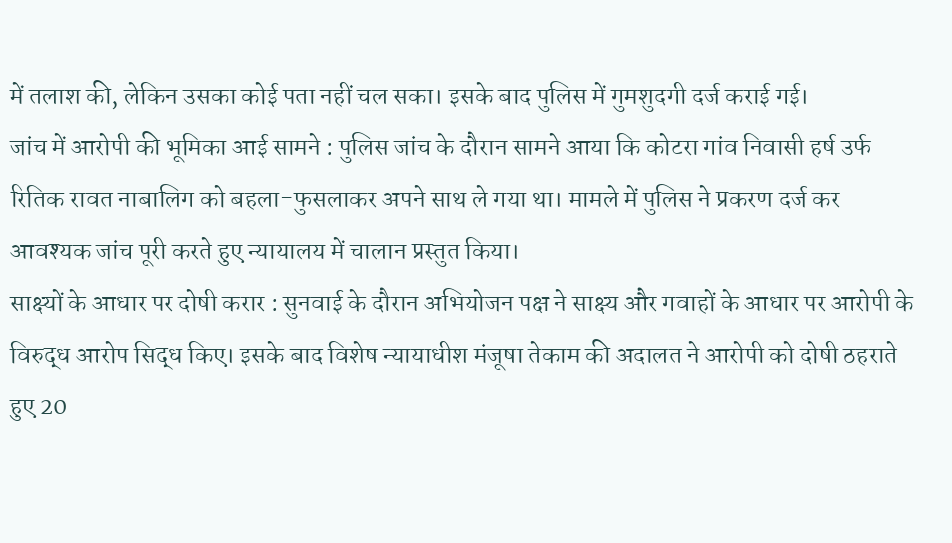में तलाश की, लेकिन उसका कोई पता नहीं चल सका। इसके बाद पुलिस में गुमशुदगी दर्ज कराई गई।
जांच में आरोपी की भूमिका आई सामने : पुलिस जांच के दौरान सामने आया कि कोटरा गांव निवासी हर्ष उर्फ रितिक रावत नाबालिग को बहला-फुसलाकर अपने साथ ले गया था। मामले में पुलिस ने प्रकरण दर्ज कर आवश्यक जांच पूरी करते हुए न्यायालय में चालान प्रस्तुत किया।
साक्ष्यों के आधार पर दोषी करार : सुनवाई के दौरान अभियोजन पक्ष ने साक्ष्य और गवाहों के आधार पर आरोपी के विरुद्ध आरोप सिद्ध किए। इसके बाद विशेष न्यायाधीश मंजूषा तेकाम की अदालत ने आरोपी को दोषी ठहराते हुए 20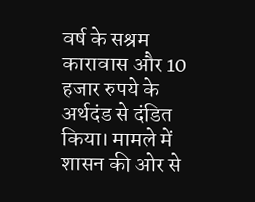वर्ष के सश्रम कारावास और 10 हजार रुपये के अर्थदंड से दंडित किया। मामले में शासन की ओर से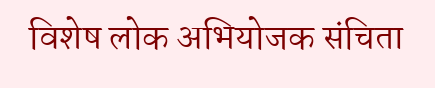विशेष लोक अभियोजक संचिता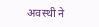अवस्थी ने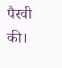पैरवी की।